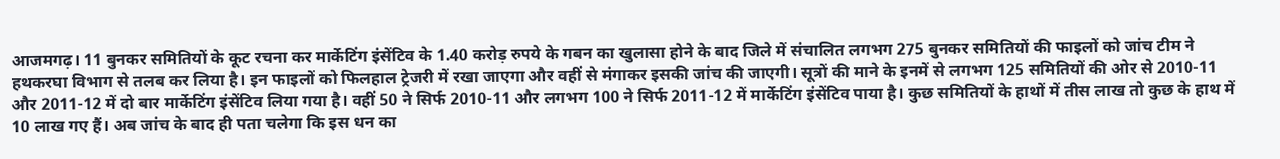आजमगढ़। 11 बुनकर समितियों के कूट रचना कर मार्केटिंग इंसेंटिव के 1.40 करोड़ रुपये के गबन का खुलासा होने के बाद जिले में संचालित लगभग 275 बुनकर समितियों की फाइलों को जांच टीम ने हथकरघा विभाग से तलब कर लिया है। इन फाइलों को फिलहाल ट्रेजरी में रखा जाएगा और वहीं से मंगाकर इसकी जांच की जाएगी। सूत्रों की माने के इनमें से लगभग 125 समितियों की ओर से 2010-11 और 2011-12 में दो बार मार्केटिंग इंसेंटिव लिया गया है। वहीं 50 ने सिर्फ 2010-11 और लगभग 100 ने सिर्फ 2011-12 में मार्केटिंग इंसेंटिव पाया है। कुछ समितियों के हाथों में तीस लाख तो कुछ के हाथ में 10 लाख गए हैं। अब जांच के बाद ही पता चलेगा कि इस धन का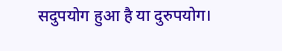सदुपयोग हुआ है या दुरुपयोग।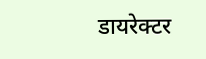डायरेक्टर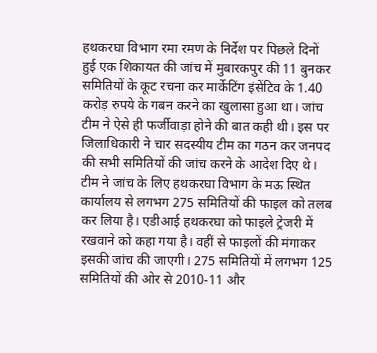हथकरघा विभाग रमा रमण के निर्देश पर पिछले दिनों हुई एक शिकायत की जांच में मुबारकपुर की 11 बुनकर समितियों के कूट रचना कर मार्केटिंग इंसेंटिव के 1.40 करोड़ रुपये के गबन करने का खुलासा हुआ था। जांच टीम ने ऐसे ही फर्जीवाड़ा होने की बात कही थी। इस पर जिलाधिकारी ने चार सदस्यीय टीम का गठन कर जनपद की सभी समितियों की जांच करने के आदेश दिए थे। टीम ने जांच के लिए हथकरघा विभाग के मऊ स्थित कार्यालय से लगभग 275 समितियों की फाइल को तलब कर लिया है। एडीआई हथकरघा को फाइले ट्रेजरी में रखवाने को कहा गया है। वहीं से फाइलों की मंगाकर इसकी जांच की जाएगी। 275 समितियों में लगभग 125 समितियों की ओर से 2010-11 और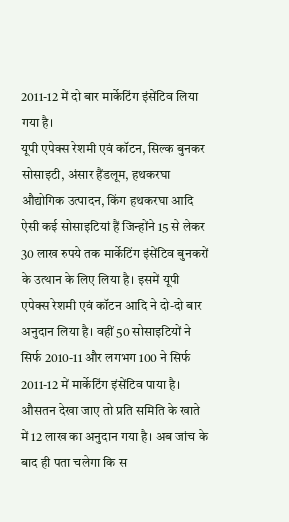2011-12 में दो बार मार्केटिंग इंसेंटिव लिया गया है।
यूपी एपेक्स रेशमी एवं कॉटन, सिल्क बुनकर सोसाइटी, अंसार हैंडलूम, हथकरघा औद्योगिक उत्पादन, किंग हथकरघा आदि ऐसी कई सोसाइटियां हैं जिन्होंने 15 से लेकर 30 लाख रुपये तक मार्केटिंग इंसेंटिव बुनकरों के उत्थान के लिए लिया है। इसमें यूपी एपेक्स रेशमी एवं कॉटन आदि ने दो-दो बार अनुदान लिया है। वहीं 50 सोसाइटियों ने सिर्फ 2010-11 और लगभग 100 ने सिर्फ 2011-12 में मार्केटिंग इंसेंटिव पाया है। औसतन देखा जाए तो प्रति समिति के खाते में 12 लाख का अनुदान गया है। अब जांच के बाद ही पता चलेगा कि स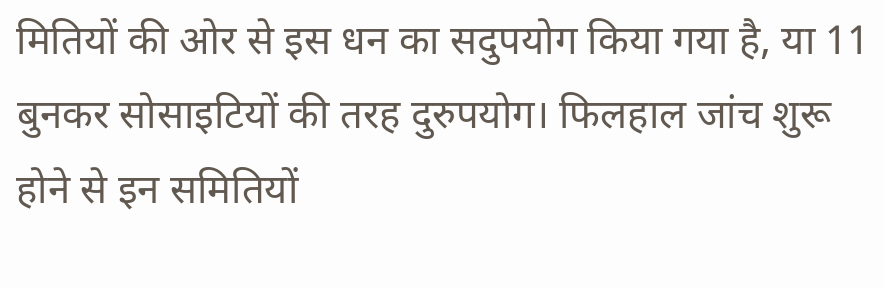मितियों की ओर से इस धन का सदुपयोग किया गया है, या 11 बुनकर सोसाइटियों की तरह दुरुपयोग। फिलहाल जांच शुरू होने से इन समितियों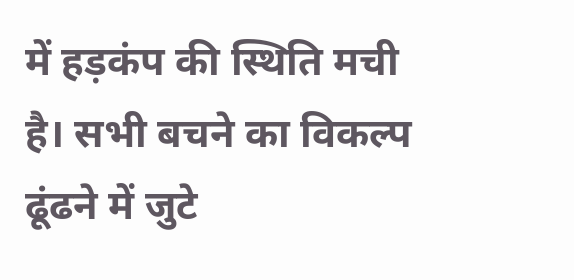में हड़कंप की स्थिति मची है। सभी बचने का विकल्प ढूंढने में जुटे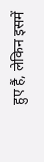हुए हैं, लेकिन इसमें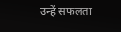उन्हें सफलता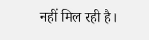नहीं मिल रही है।